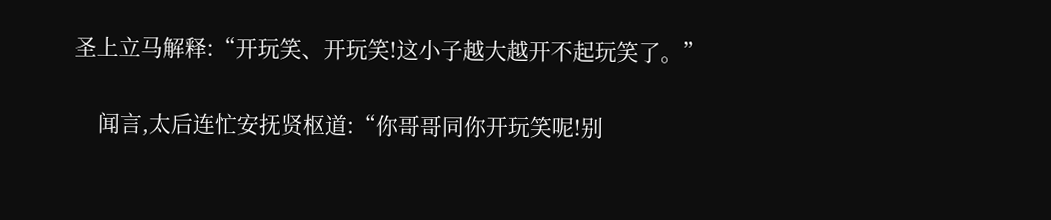圣上立马解释:“开玩笑、开玩笑!这小子越大越开不起玩笑了。”

    闻言,太后连忙安抚贤枢道:“你哥哥同你开玩笑呢!别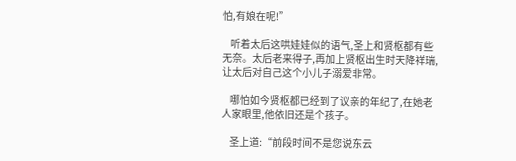怕,有娘在呢!”

    听着太后这哄娃娃似的语气,圣上和贤枢都有些无奈。太后老来得子,再加上贤枢出生时天降祥瑞,让太后对自己这个小儿子溺爱非常。

    哪怕如今贤枢都已经到了议亲的年纪了,在她老人家眼里,他依旧还是个孩子。

    圣上道:“前段时间不是您说东云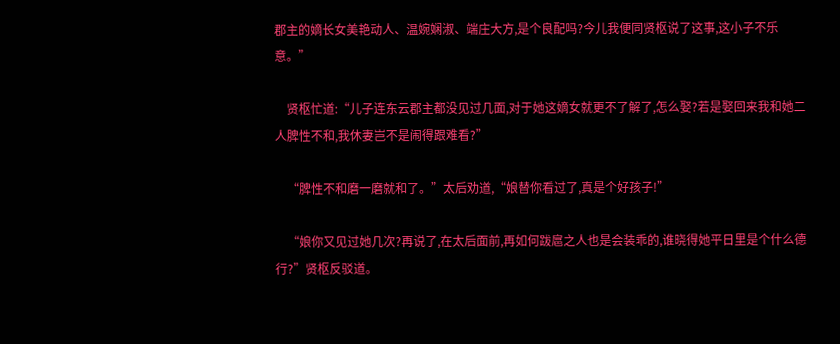郡主的嫡长女美艳动人、温婉娴淑、端庄大方,是个良配吗?今儿我便同贤枢说了这事,这小子不乐意。”

    贤枢忙道:“儿子连东云郡主都没见过几面,对于她这嫡女就更不了解了,怎么娶?若是娶回来我和她二人脾性不和,我休妻岂不是闹得跟难看?”

    “脾性不和磨一磨就和了。”太后劝道,“娘替你看过了,真是个好孩子!”

    “娘你又见过她几次?再说了,在太后面前,再如何跋扈之人也是会装乖的,谁晓得她平日里是个什么德行?”贤枢反驳道。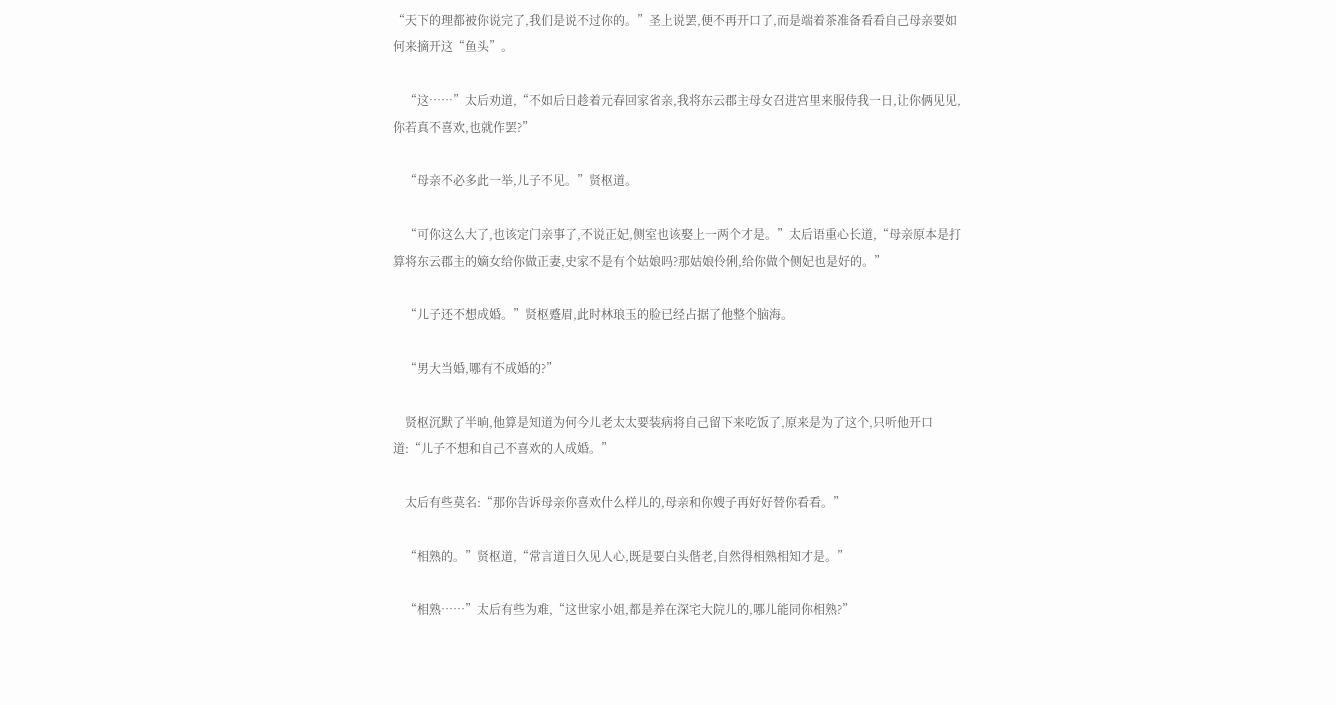“天下的理都被你说完了,我们是说不过你的。”圣上说罢,便不再开口了,而是端着茶准备看看自己母亲要如何来摘开这“鱼头”。

    “这……”太后劝道,“不如后日趁着元春回家省亲,我将东云郡主母女召进宫里来服侍我一日,让你俩见见,你若真不喜欢,也就作罢?”

    “母亲不必多此一举,儿子不见。”贤枢道。

    “可你这么大了,也该定门亲事了,不说正妃,侧室也该娶上一两个才是。”太后语重心长道,“母亲原本是打算将东云郡主的嫡女给你做正妻,史家不是有个姑娘吗?那姑娘伶俐,给你做个侧妃也是好的。”

    “儿子还不想成婚。”贤枢蹙眉,此时林琅玉的脸已经占据了他整个脑海。

    “男大当婚,哪有不成婚的?”

    贤枢沉默了半晌,他算是知道为何今儿老太太要装病将自己留下来吃饭了,原来是为了这个,只听他开口道:“儿子不想和自己不喜欢的人成婚。”

    太后有些莫名:“那你告诉母亲你喜欢什么样儿的,母亲和你嫂子再好好替你看看。”

    “相熟的。”贤枢道,“常言道日久见人心,既是要白头偕老,自然得相熟相知才是。”

    “相熟……”太后有些为难,“这世家小姐,都是养在深宅大院儿的,哪儿能同你相熟?”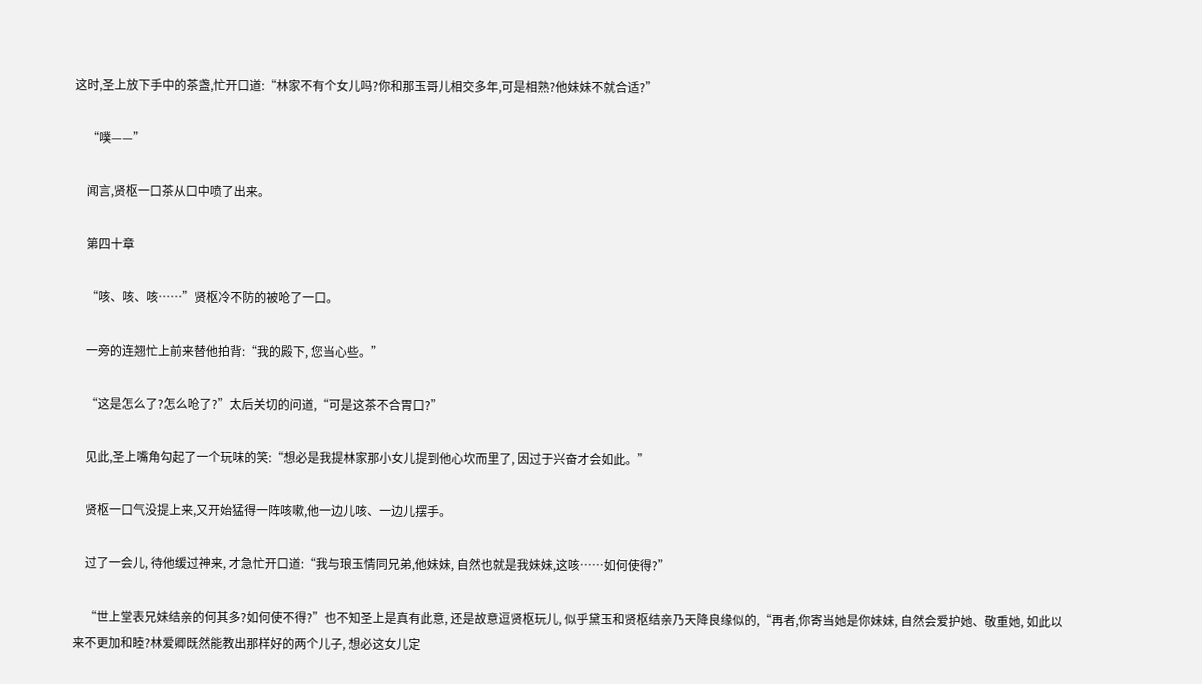这时,圣上放下手中的茶盏,忙开口道:“林家不有个女儿吗?你和那玉哥儿相交多年,可是相熟?他妹妹不就合适?”

    “噗——”

    闻言,贤枢一口茶从口中喷了出来。

    第四十章

    “咳、咳、咳……”贤枢冷不防的被呛了一口。

    一旁的连翘忙上前来替他拍背:“我的殿下, 您当心些。”

    “这是怎么了?怎么呛了?”太后关切的问道,“可是这茶不合胃口?”

    见此,圣上嘴角勾起了一个玩味的笑:“想必是我提林家那小女儿提到他心坎而里了, 因过于兴奋才会如此。”

    贤枢一口气没提上来,又开始猛得一阵咳嗽,他一边儿咳、一边儿摆手。

    过了一会儿, 待他缓过神来, 才急忙开口道:“我与琅玉情同兄弟,他妹妹, 自然也就是我妹妹,这咳……如何使得?”

    “世上堂表兄妹结亲的何其多?如何使不得?”也不知圣上是真有此意, 还是故意逗贤枢玩儿, 似乎黛玉和贤枢结亲乃天降良缘似的,“再者,你寄当她是你妹妹, 自然会爱护她、敬重她, 如此以来不更加和睦?林爱卿既然能教出那样好的两个儿子, 想必这女儿定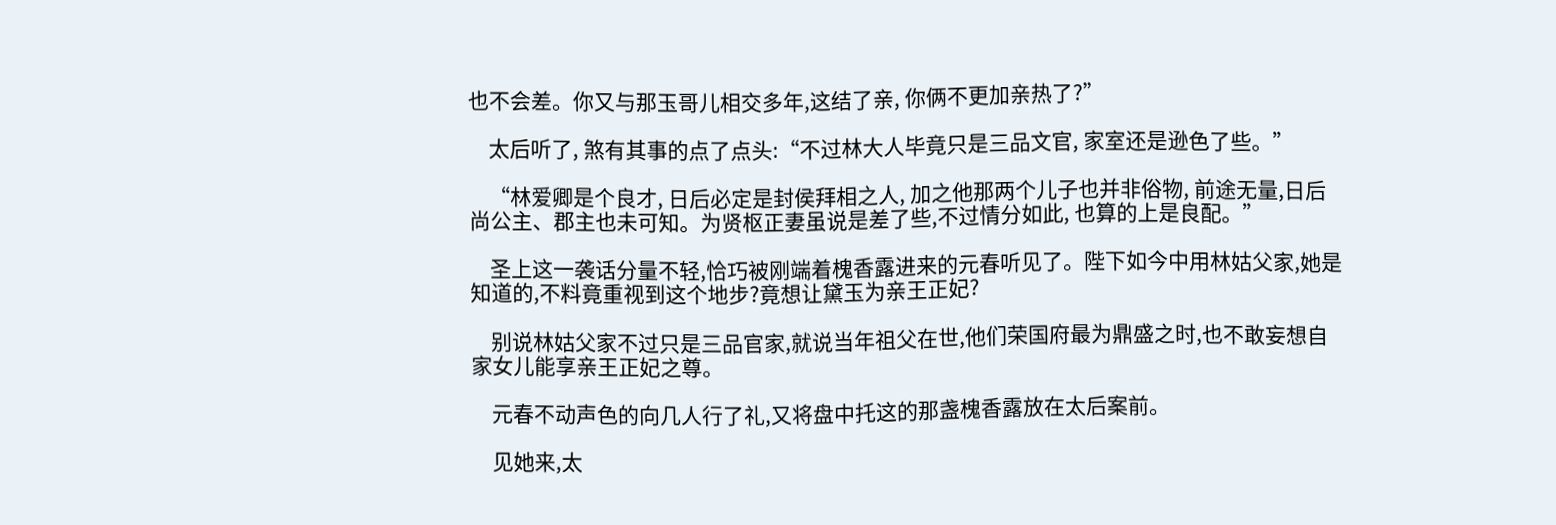也不会差。你又与那玉哥儿相交多年,这结了亲, 你俩不更加亲热了?”

    太后听了, 煞有其事的点了点头:“不过林大人毕竟只是三品文官, 家室还是逊色了些。”

    “林爱卿是个良才, 日后必定是封侯拜相之人, 加之他那两个儿子也并非俗物, 前途无量,日后尚公主、郡主也未可知。为贤枢正妻虽说是差了些,不过情分如此, 也算的上是良配。”

    圣上这一袭话分量不轻,恰巧被刚端着槐香露进来的元春听见了。陛下如今中用林姑父家,她是知道的,不料竟重视到这个地步?竟想让黛玉为亲王正妃?

    别说林姑父家不过只是三品官家,就说当年祖父在世,他们荣国府最为鼎盛之时,也不敢妄想自家女儿能享亲王正妃之尊。

    元春不动声色的向几人行了礼,又将盘中托这的那盏槐香露放在太后案前。

    见她来,太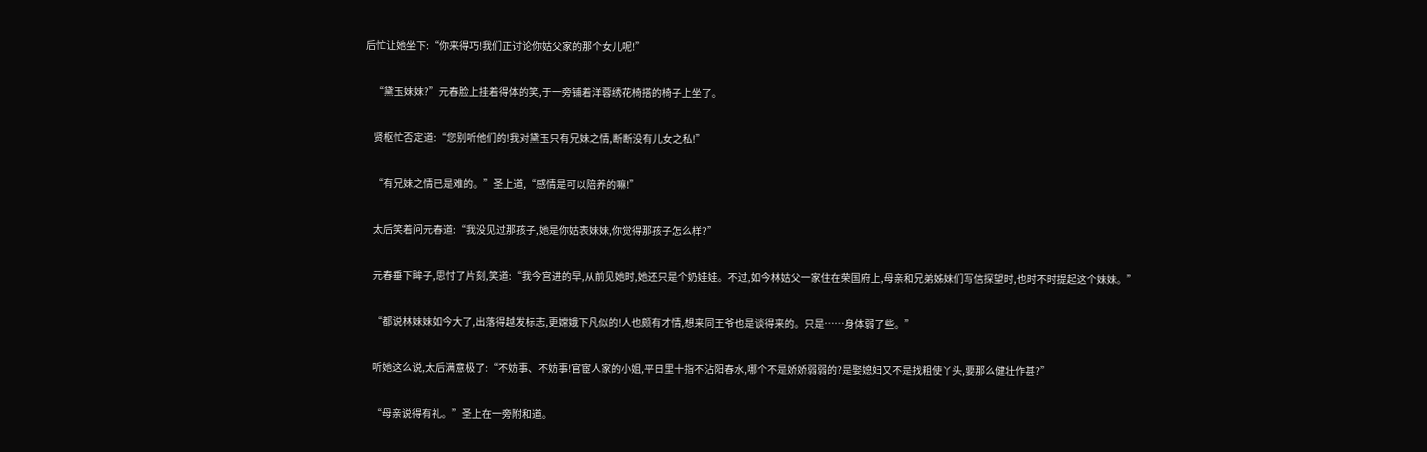后忙让她坐下:“你来得巧!我们正讨论你姑父家的那个女儿呢!”

    “黛玉妹妹?”元春脸上挂着得体的笑,于一旁铺着洋蓉绣花椅搭的椅子上坐了。

    贤枢忙否定道:“您别听他们的!我对黛玉只有兄妹之情,断断没有儿女之私!”

    “有兄妹之情已是难的。”圣上道,“感情是可以陪养的嘛!”

    太后笑着问元春道:“我没见过那孩子,她是你姑表妹妹,你觉得那孩子怎么样?”

    元春垂下眸子,思忖了片刻,笑道:“我今宫进的早,从前见她时,她还只是个奶娃娃。不过,如今林姑父一家住在荣国府上,母亲和兄弟姊妹们写信探望时,也时不时提起这个妹妹。”

    “都说林妹妹如今大了,出落得越发标志,更嫦娥下凡似的!人也颇有才情,想来同王爷也是谈得来的。只是……身体弱了些。”

    听她这么说,太后满意极了:“不妨事、不妨事!官宦人家的小姐,平日里十指不沾阳春水,哪个不是娇娇弱弱的?是娶媳妇又不是找粗使丫头,要那么健壮作甚?”

    “母亲说得有礼。”圣上在一旁附和道。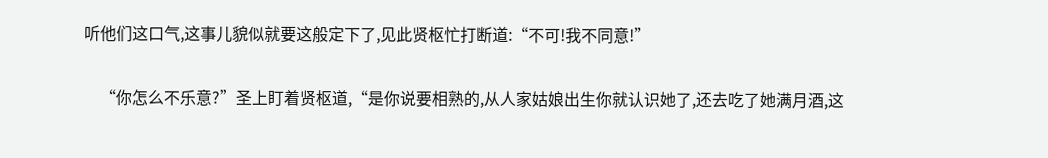听他们这口气,这事儿貌似就要这般定下了,见此贤枢忙打断道:“不可!我不同意!”

    “你怎么不乐意?”圣上盯着贤枢道,“是你说要相熟的,从人家姑娘出生你就认识她了,还去吃了她满月酒,这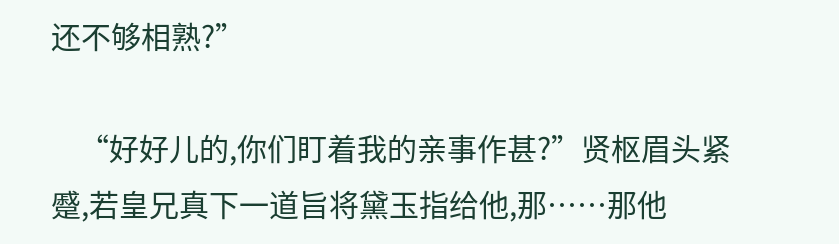还不够相熟?”

    “好好儿的,你们盯着我的亲事作甚?”贤枢眉头紧蹙,若皇兄真下一道旨将黛玉指给他,那……那他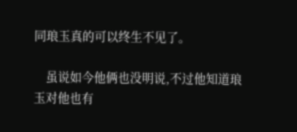同琅玉真的可以终生不见了。

    虽说如今他俩也没明说,不过他知道琅玉对他也有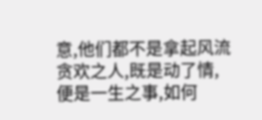意,他们都不是拿起风流贪欢之人,既是动了情,便是一生之事,如何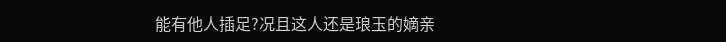能有他人插足?况且这人还是琅玉的嫡亲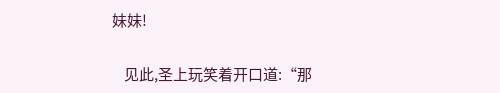妹妹!

    见此,圣上玩笑着开口道:“那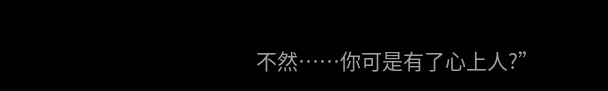不然……你可是有了心上人?”